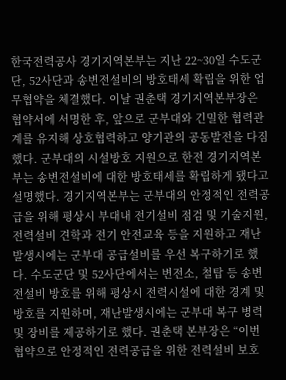한국전력공사 경기지역본부는 지난 22~30일 수도군단, 52사단과 송변전설비의 방호태세 확립을 위한 업무협약을 체결했다. 이날 권춘택 경기지역본부장은 협약서에 서명한 후, 앞으로 군부대와 긴밀한 협력관계를 유지해 상호협력하고 양기관의 공동발전을 다짐했다. 군부대의 시설방호 지원으로 한전 경기지역본부는 송변전설비에 대한 방호태세를 확립하게 됐다고 설명했다. 경기지역본부는 군부대의 안정적인 전력공급을 위해 평상시 부대내 전기설비 점검 및 기술지원, 전력설비 견학과 전기 안전교육 등을 지원하고 재난발생시에는 군부대 공급설비를 우선 복구하기로 했다. 수도군단 및 52사단에서는 변전소, 철탑 등 송변전설비 방호를 위해 평상시 전력시설에 대한 경계 및 방호를 지원하며, 재난발생시에는 군부대 복구 병력 및 장비를 제공하기로 했다. 권춘택 본부장은 “이번 협약으로 안정적인 전력공급을 위한 전력설비 보호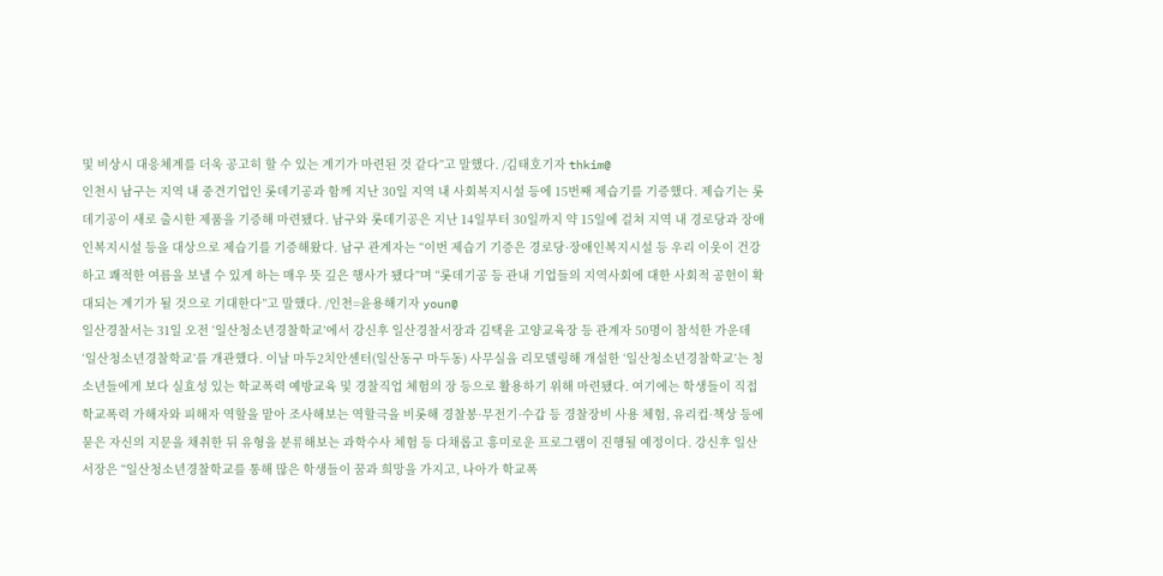및 비상시 대응체계를 더욱 공고히 할 수 있는 계기가 마련된 것 같다”고 말했다. /김태호기자 thkim@
인천시 남구는 지역 내 중견기업인 롯데기공과 함께 지난 30일 지역 내 사회복지시설 등에 15번째 제습기를 기증했다. 제습기는 롯데기공이 새로 출시한 제품을 기증해 마련됐다. 남구와 롯데기공은 지난 14일부터 30일까지 약 15일에 걸쳐 지역 내 경로당과 장애인복지시설 등을 대상으로 제습기를 기증해왔다. 남구 관계자는 “이번 제습기 기증은 경로당·장애인복지시설 등 우리 이웃이 건강하고 쾌적한 여름을 보낼 수 있게 하는 매우 뜻 깊은 행사가 됐다”며 “롯데기공 등 관내 기업들의 지역사회에 대한 사회적 공헌이 확대되는 계기가 될 것으로 기대한다”고 말했다. /인천=윤용해기자 youn@
일산경찰서는 31일 오전 ‘일산청소년경찰학교’에서 강신후 일산경찰서장과 김택윤 고양교육장 등 관계자 50명이 참석한 가운데 ‘일산청소년경찰학교’를 개관했다. 이날 마두2치안센터(일산동구 마두동) 사무실을 리모델링해 개설한 ‘일산청소년경찰학교’는 청소년들에게 보다 실효성 있는 학교폭력 예방교육 및 경찰직업 체험의 장 등으로 활용하기 위해 마련됐다. 여기에는 학생들이 직접 학교폭력 가해자와 피해자 역할을 맡아 조사해보는 역할극을 비롯해 경찰봉·무전기·수갑 등 경찰장비 사용 체험, 유리컵·책상 등에 묻은 자신의 지문을 채취한 뒤 유형을 분류해보는 과학수사 체험 등 다채롭고 흥미로운 프로그램이 진행될 예정이다. 강신후 일산서장은 “일산청소년경찰학교를 통해 많은 학생들이 꿈과 희망을 가지고, 나아가 학교폭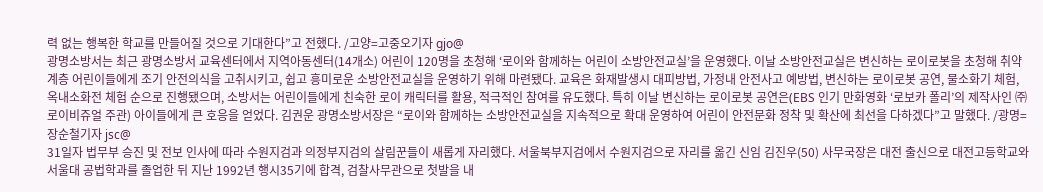력 없는 행복한 학교를 만들어질 것으로 기대한다”고 전했다. /고양=고중오기자 gjo@
광명소방서는 최근 광명소방서 교육센터에서 지역아동센터(14개소) 어린이 120명을 초청해 ‘로이와 함께하는 어린이 소방안전교실’을 운영했다. 이날 소방안전교실은 변신하는 로이로봇을 초청해 취약계층 어린이들에게 조기 안전의식을 고취시키고, 쉽고 흥미로운 소방안전교실을 운영하기 위해 마련됐다. 교육은 화재발생시 대피방법, 가정내 안전사고 예방법, 변신하는 로이로봇 공연, 물소화기 체험, 옥내소화전 체험 순으로 진행됐으며, 소방서는 어린이들에게 친숙한 로이 캐릭터를 활용, 적극적인 참여를 유도했다. 특히 이날 변신하는 로이로봇 공연은(EBS 인기 만화영화 ‘로보카 폴리’의 제작사인 ㈜로이비쥬얼 주관) 아이들에게 큰 호응을 얻었다. 김권운 광명소방서장은 “로이와 함께하는 소방안전교실을 지속적으로 확대 운영하여 어린이 안전문화 정착 및 확산에 최선을 다하겠다”고 말했다. /광명=장순철기자 jsc@
31일자 법무부 승진 및 전보 인사에 따라 수원지검과 의정부지검의 살림꾼들이 새롭게 자리했다. 서울북부지검에서 수원지검으로 자리를 옮긴 신임 김진우(50) 사무국장은 대전 출신으로 대전고등학교와 서울대 공법학과를 졸업한 뒤 지난 1992년 행시35기에 합격, 검찰사무관으로 첫발을 내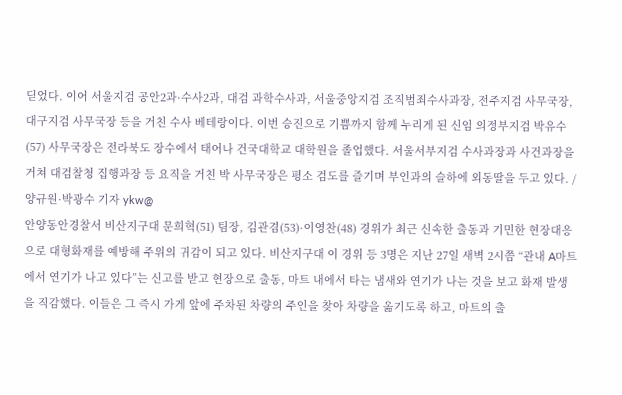딛었다. 이어 서울지검 공안2과·수사2과, 대검 과학수사과, 서울중앙지검 조직범죄수사과장, 전주지검 사무국장, 대구지검 사무국장 등을 거친 수사 베테랑이다. 이번 승진으로 기쁨까지 함께 누리게 된 신임 의정부지검 박유수(57) 사무국장은 전라북도 장수에서 태어나 건국대학교 대학원을 졸업했다. 서울서부지검 수사과장과 사건과장을 거쳐 대검찰청 집행과장 등 요직을 거친 박 사무국장은 평소 검도를 즐기며 부인과의 슬하에 외동딸을 두고 있다. /양규원·박광수 기자 ykw@
안양동안경찰서 비산지구대 문희혁(51) 팀장, 김관겸(53)·이영찬(48) 경위가 최근 신속한 출동과 기민한 현장대응으로 대형화재를 예방해 주위의 귀감이 되고 있다. 비산지구대 이 경위 등 3명은 지난 27일 새벽 2시쯤 “관내 A마트에서 연기가 나고 있다”는 신고를 받고 현장으로 출동, 마트 내에서 타는 냄새와 연기가 나는 것을 보고 화재 발생을 직감했다. 이들은 그 즉시 가게 앞에 주차된 차량의 주인을 찾아 차량을 옮기도록 하고, 마트의 출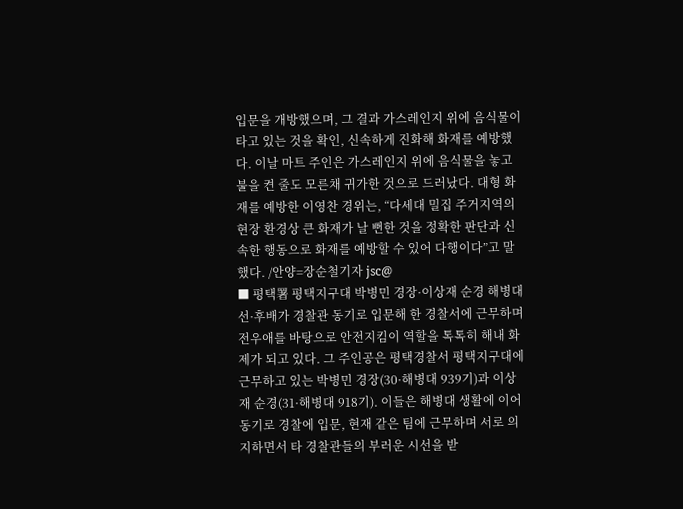입문을 개방했으며, 그 결과 가스레인지 위에 음식물이 타고 있는 것을 확인, 신속하게 진화해 화재를 예방했다. 이날 마트 주인은 가스레인지 위에 음식물을 놓고 불을 켠 줄도 모른채 귀가한 것으로 드러났다. 대형 화재를 예방한 이영찬 경위는, “다세대 밀집 주거지역의 현장 환경상 큰 화재가 날 뻔한 것을 정확한 판단과 신속한 행동으로 화재를 예방할 수 있어 다행이다”고 말했다. /안양=장순철기자 jsc@
■ 평택署 평택지구대 박병민 경장·이상재 순경 해병대 선·후배가 경찰관 동기로 입문해 한 경찰서에 근무하며 전우애를 바탕으로 안전지킴이 역할을 톡톡히 해내 화제가 되고 있다. 그 주인공은 평택경찰서 평택지구대에 근무하고 있는 박병민 경장(30·해병대 939기)과 이상재 순경(31·해병대 918기). 이들은 해병대 생활에 이어 동기로 경찰에 입문, 현재 같은 팀에 근무하며 서로 의지하면서 타 경찰관들의 부러운 시선을 받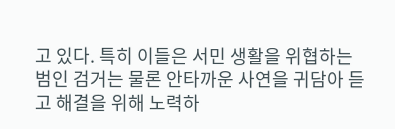고 있다. 특히 이들은 서민 생활을 위협하는 범인 검거는 물론 안타까운 사연을 귀담아 듣고 해결을 위해 노력하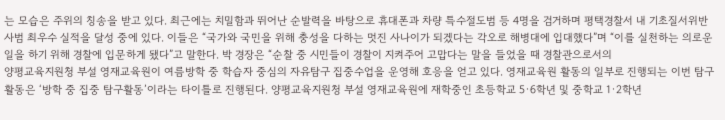는 모습은 주위의 칭송을 받고 있다. 최근에는 치밀함과 뛰어난 순발력을 바탕으로 휴대폰과 차량 특수절도범 등 4명을 검거하며 평택경찰서 내 기초질서위반사범 최우수 실적을 달성 중에 있다. 이들은 “국가와 국민을 위해 충성을 다하는 멋진 사나이가 되겠다는 각오로 해병대에 입대했다”며 “이를 실천하는 의로운 일을 하기 위해 경찰에 입문하게 됐다”고 말한다. 박 경장은 “순찰 중 시민들이 경찰이 지켜주어 고맙다는 말을 들었을 때 경찰관으로서의
양평교육지원청 부설 영재교육원이 여름방학 중 학습자 중심의 자유탐구 집중수업을 운영해 호응을 얻고 있다. 영재교육원 활동의 일부로 진행되는 이번 탐구활동은 ‘방학 중 집중 탐구활동’이라는 타이틀로 진행된다. 양평교육지원청 부설 영재교육원에 재학중인 초등학교 5·6학년 및 중학교 1·2학년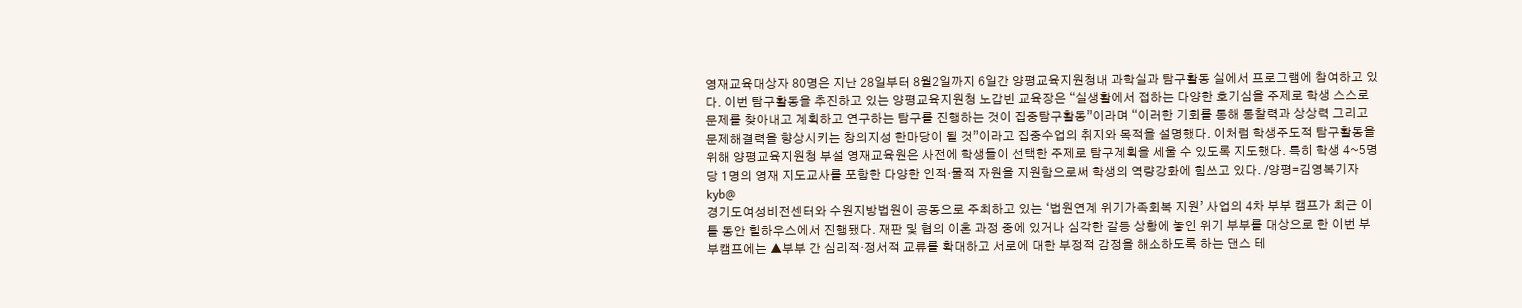영재교육대상자 80명은 지난 28일부터 8월2일까지 6일간 양평교육지원청내 과학실과 탐구활동 실에서 프로그램에 참여하고 있다. 이번 탐구활동을 추진하고 있는 양평교육지원청 노갑빈 교육장은 “실생활에서 접하는 다양한 호기심을 주제로 학생 스스로 문제를 찾아내고 계획하고 연구하는 탐구를 진행하는 것이 집중탐구활동”이라며 “이러한 기회를 통해 통찰력과 상상력 그리고 문제해결력을 향상시키는 창의지성 한마당이 될 것”이라고 집중수업의 취지와 목적을 설명했다. 이처럼 학생주도적 탐구활동을 위해 양평교육지원청 부설 영재교육원은 사전에 학생들이 선택한 주제로 탐구계획을 세울 수 있도록 지도했다. 특히 학생 4~5명당 1명의 영재 지도교사를 포함한 다양한 인적·물적 자원을 지원함으로써 학생의 역량강화에 힘쓰고 있다. /양평=김영복기자 kyb@
경기도여성비전센터와 수원지방법원이 공동으로 주최하고 있는 ‘법원연계 위기가족회복 지원’ 사업의 4차 부부 캠프가 최근 이틀 동안 힐하우스에서 진행됐다. 재판 및 협의 이혼 과정 중에 있거나 심각한 갈등 상황에 놓인 위기 부부를 대상으로 한 이번 부부캠프에는 ▲부부 간 심리적·정서적 교류를 확대하고 서로에 대한 부정적 감정을 해소하도록 하는 댄스 테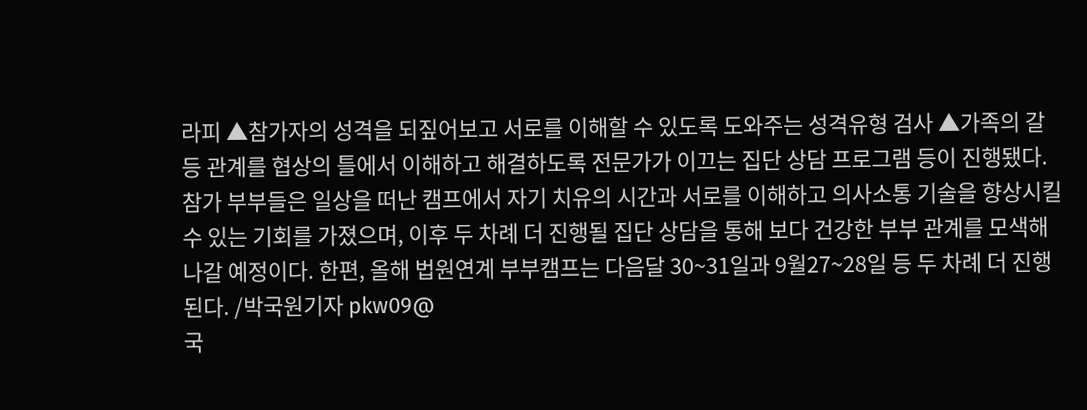라피 ▲참가자의 성격을 되짚어보고 서로를 이해할 수 있도록 도와주는 성격유형 검사 ▲가족의 갈등 관계를 협상의 틀에서 이해하고 해결하도록 전문가가 이끄는 집단 상담 프로그램 등이 진행됐다. 참가 부부들은 일상을 떠난 캠프에서 자기 치유의 시간과 서로를 이해하고 의사소통 기술을 향상시킬 수 있는 기회를 가졌으며, 이후 두 차례 더 진행될 집단 상담을 통해 보다 건강한 부부 관계를 모색해나갈 예정이다. 한편, 올해 법원연계 부부캠프는 다음달 30~31일과 9월27~28일 등 두 차례 더 진행된다. /박국원기자 pkw09@
국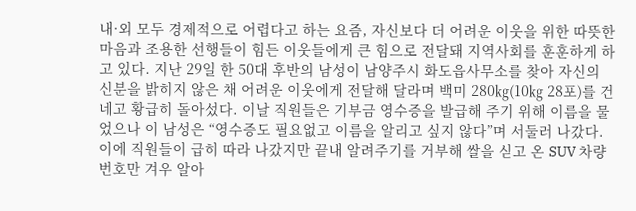내·외 모두 경제적으로 어렵다고 하는 요즘, 자신보다 더 어려운 이웃을 위한 따뜻한 마음과 조용한 선행들이 힘든 이웃들에게 큰 힘으로 전달돼 지역사회를 훈훈하게 하고 있다. 지난 29일 한 50대 후반의 남성이 남양주시 화도읍사무소를 찾아 자신의 신분을 밝히지 않은 채 어려운 이웃에게 전달해 달라며 백미 280㎏(10㎏ 28포)를 건네고 황급히 돌아섰다. 이날 직원들은 기부금 영수증을 발급해 주기 위해 이름을 물었으나 이 남성은 “영수증도 필요없고 이름을 알리고 싶지 않다”며 서둘러 나갔다. 이에 직원들이 급히 따라 나갔지만 끝내 알려주기를 거부해 쌀을 싣고 온 SUV 차량번호만 겨우 알아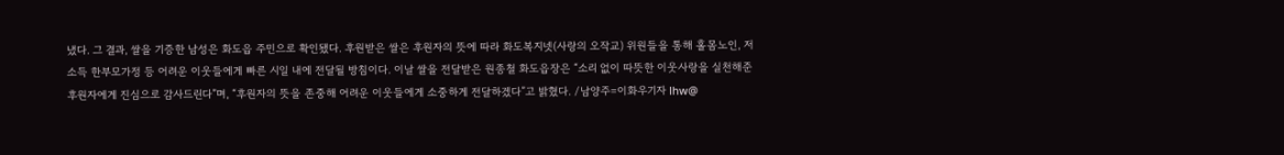냈다. 그 결과, 쌀을 기증한 남성은 화도읍 주민으로 확인됐다. 후원받은 쌀은 후원자의 뜻에 따라 화도복지넷(사랑의 오작교) 위원들을 통해 홀몸노인, 저소득 한부모가정 등 어려운 이웃들에게 빠른 시일 내에 전달될 방침이다. 이날 쌀을 전달받은 원종철 화도읍장은 “소리 없이 따뜻한 이웃사랑을 실천해준 후원자에게 진심으로 감사드린다”며, “후원자의 뜻을 존중해 어려운 이웃들에게 소중하게 전달하겠다”고 밝혔다. /남양주=이화우기자 lhw@